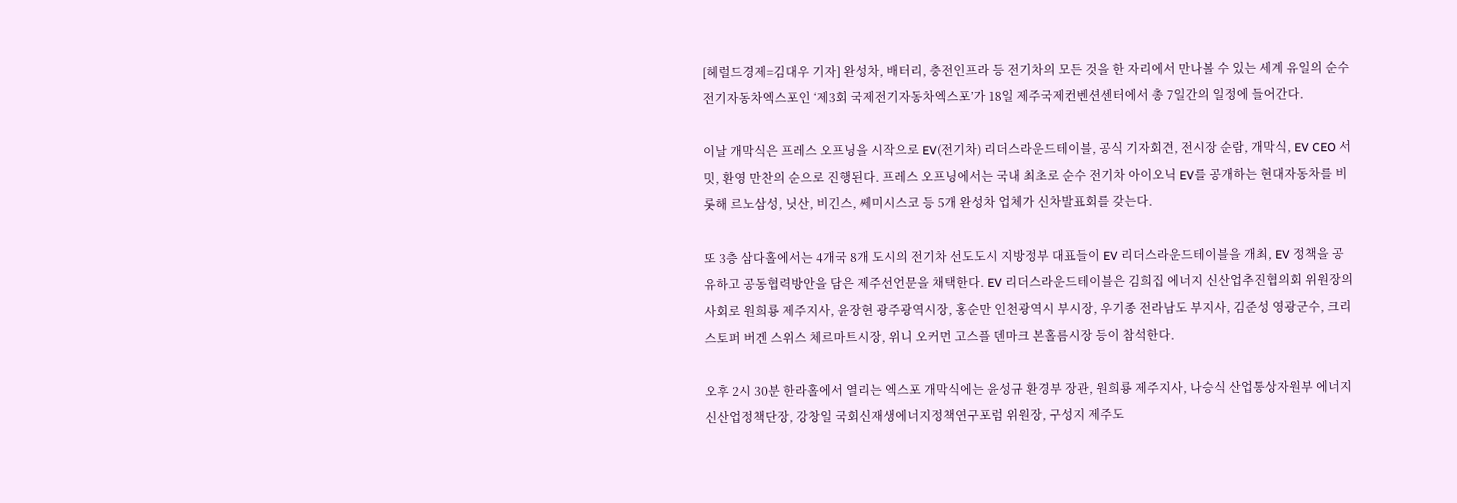[헤럴드경제=김대우 기자] 완성차, 배터리, 충전인프라 등 전기차의 모든 것을 한 자리에서 만나볼 수 있는 세계 유일의 순수 전기자동차엑스포인 ‘제3회 국제전기자동차엑스포’가 18일 제주국제컨벤션센터에서 총 7일간의 일정에 들어간다.

이날 개막식은 프레스 오프닝을 시작으로 EV(전기차) 리더스라운드테이블, 공식 기자회견, 전시장 순람, 개막식, EV CEO 서밋, 환영 만찬의 순으로 진행된다. 프레스 오프닝에서는 국내 최초로 순수 전기차 아이오닉 EV를 공개하는 현대자동차를 비롯해 르노삼성, 닛산, 비긴스, 쎄미시스코 등 5개 완성차 업체가 신차발표회를 갖는다.

또 3층 삼다홀에서는 4개국 8개 도시의 전기차 선도도시 지방정부 대표들이 EV 리더스라운드테이블을 개최, EV 정책을 공유하고 공동협력방안을 담은 제주선언문을 채택한다. EV 리더스라운드테이블은 김희집 에너지 신산업추진협의회 위원장의 사회로 원희룡 제주지사, 윤장현 광주광역시장, 홍순만 인천광역시 부시장, 우기종 전라남도 부지사, 김준성 영광군수, 크리스토퍼 버겐 스위스 체르마트시장, 위니 오커먼 고스플 덴마크 본홀름시장 등이 참석한다.

오후 2시 30분 한라홀에서 열리는 엑스포 개막식에는 윤성규 환경부 장관, 원희룡 제주지사, 나승식 산업통상자원부 에너지신산업정책단장, 강창일 국회신재생에너지정책연구포럼 위원장, 구성지 제주도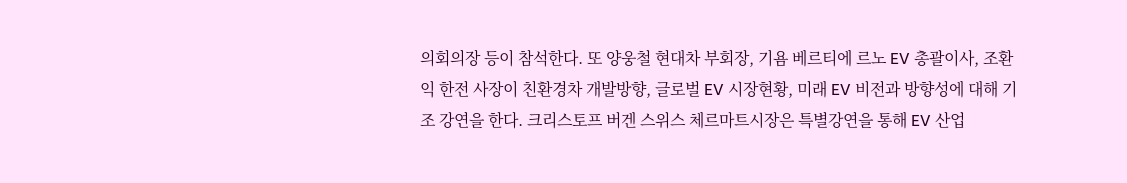의회의장 등이 참석한다. 또 양웅철 현대차 부회장, 기욤 베르티에 르노 EV 총괄이사, 조환익 한전 사장이 친환경차 개발방향, 글로벌 EV 시장현황, 미래 EV 비전과 방향성에 대해 기조 강연을 한다. 크리스토프 버겐 스위스 체르마트시장은 특별강연을 통해 EV 산업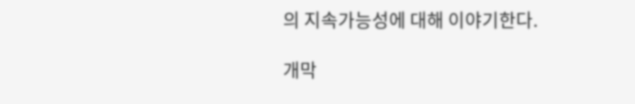의 지속가능성에 대해 이야기한다.

개막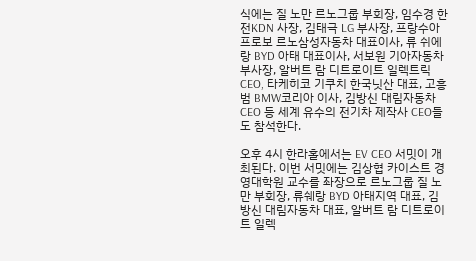식에는 질 노만 르노그룹 부회장, 임수경 한전KDN 사장, 김태극 LG 부사장, 프랑수아 프로보 르노삼성자동차 대표이사, 류 쉬에랑 BYD 아태 대표이사, 서보원 기아자동차 부사장, 알버트 람 디트로이트 일렉트릭 CEO, 타케히코 기쿠치 한국닛산 대표, 고흥범 BMW코리아 이사, 김방신 대림자동차 CEO 등 세계 유수의 전기차 제작사 CEO들도 참석한다.

오후 4시 한라홀에서는 EV CEO 서밋이 개최된다. 이번 서밋에는 김상협 카이스트 경영대학원 교수를 좌장으로 르노그룹 질 노만 부회장, 류쉐랑 BYD 아태지역 대표, 김방신 대림자동차 대표, 알버트 람 디트로이트 일렉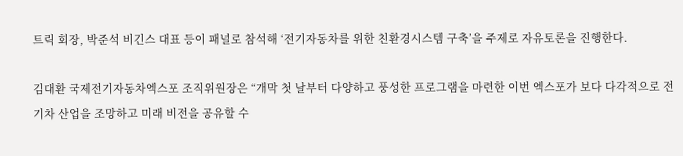트릭 회장, 박준석 비긴스 대표 등이 패널로 참석해 ‘전기자동차를 위한 친환경시스템 구축’을 주제로 자유토론을 진행한다.

김대환 국제전기자동차엑스포 조직위원장은 “개막 첫 날부터 다양하고 풍성한 프로그램을 마련한 이번 엑스포가 보다 다각적으로 전기차 산업을 조망하고 미래 비전을 공유할 수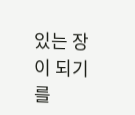있는 장이 되기를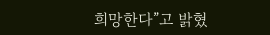희망한다”고 밝혔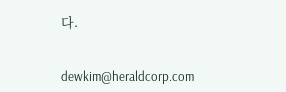다.


dewkim@heraldcorp.com